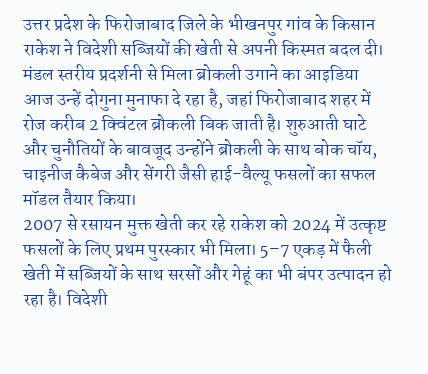उत्तर प्रदेश के फिरोजाबाद जिले के भीखनपुर गांव के किसान राकेश ने विदेशी सब्जियों की खेती से अपनी किस्मत बदल दी। मंडल स्तरीय प्रदर्शनी से मिला ब्रोकली उगाने का आइडिया आज उन्हें दोगुना मुनाफा दे रहा है, जहां फिरोजाबाद शहर में रोज करीब 2 क्विंटल ब्रोकली बिक जाती है। शुरुआती घाटे और चुनौतियों के बावजूद उन्होंने ब्रोकली के साथ बोक चॉय, चाइनीज कैबेज और सेंगरी जैसी हाई-वैल्यू फसलों का सफल मॉडल तैयार किया।
2007 से रसायन मुक्त खेती कर रहे राकेश को 2024 में उत्कृष्ट फसलों के लिए प्रथम पुरस्कार भी मिला। 5–7 एकड़ में फैली खेती में सब्जियों के साथ सरसों और गेहूं का भी बंपर उत्पादन हो रहा है। विदेशी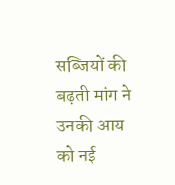सब्जियों की बढ़ती मांग ने उनकी आय को नई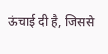ऊंचाई दी है, जिससे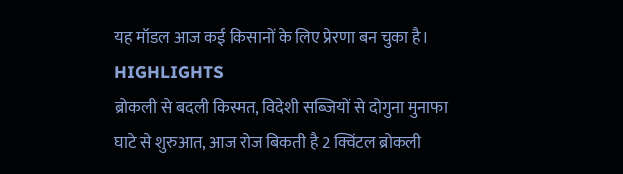यह मॉडल आज कई किसानों के लिए प्रेरणा बन चुका है।
HIGHLIGHTS
ब्रोकली से बदली किस्मत, विदेशी सब्जियों से दोगुना मुनाफा
घाटे से शुरुआत, आज रोज बिकती है 2 क्विंटल ब्रोकली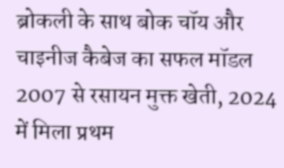ब्रोकली के साथ बोक चॉय और चाइनीज कैबेज का सफल मॉडल
2007 से रसायन मुक्त खेती, 2024 में मिला प्रथम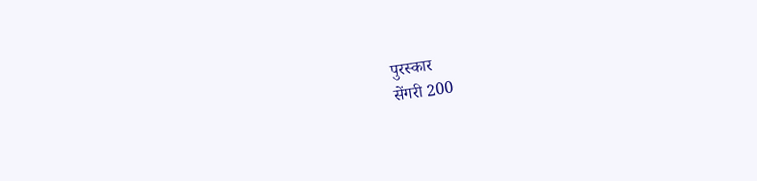पुरस्कार
सेंगरी 200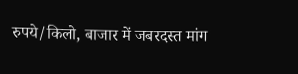रुपये/किलो, बाजार में जबरदस्त मांग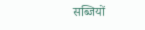सब्जियों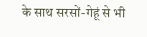के साथ सरसों-गेहूं से भी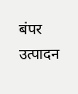बंपर उत्पादन